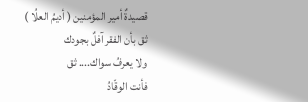قصيدةٌ أمير المؤمنين ( أديمُ العلُا )
ثق بأن الفقر آفلٌ بجودك
ولا يعرفُ سواك.... ثق
فأنت الوقّادُ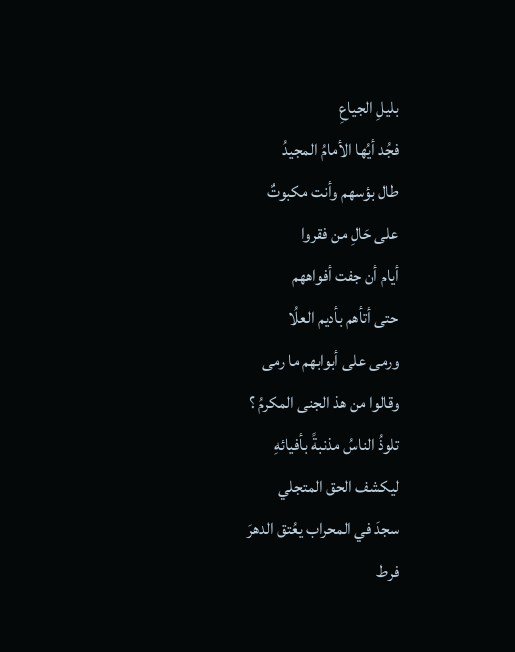بليلِ الجياعِ
فجُد أيُها الأمامُ المجيدُ
طال بؤسهم وأنت مكبوتٌ
على حَالِ من فقروا
أيام أن جفت أفواههم
حتى أتأهم بأديم العلُا
ورمى على أبوابهم ما رمى
وقالوا من هذ الجنى المكرمُ ؟
تلوذُ الناسُ مذنبةً بأفيائهِ
ليكشف الحق المتجلي
سجدَ في المحراب يعُتق الدهرَ
فرط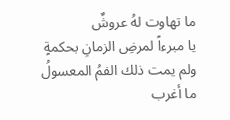ما تهاوت لهُ عروشٌ
يا مبرءاً لمرضِ الزمانِ بحكمةٍ
ولم يمت ذلك الفمُ المعسولُ
ما أغرب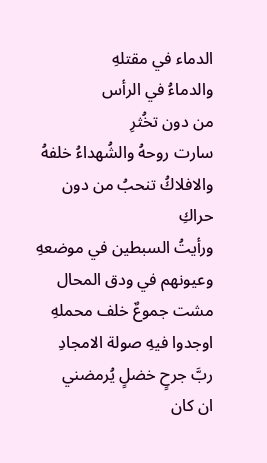الدماء في مقتلهِ
والدماءُ في الرأس
من دون تخُثرِ
سارت روحهُ والشُهداءُ خلفهُ
والافلاكُ تنحبُ من دون حراكِ
ورأيتُ السبطين في موضعهِ
وعيونهم في ودق المحال
مشت جموعٌ خلف محملهِ
اوجدوا فيهِ صولة الامجادِ
ربَّ جرحٍ خضلٍ يُرمضني
ان كان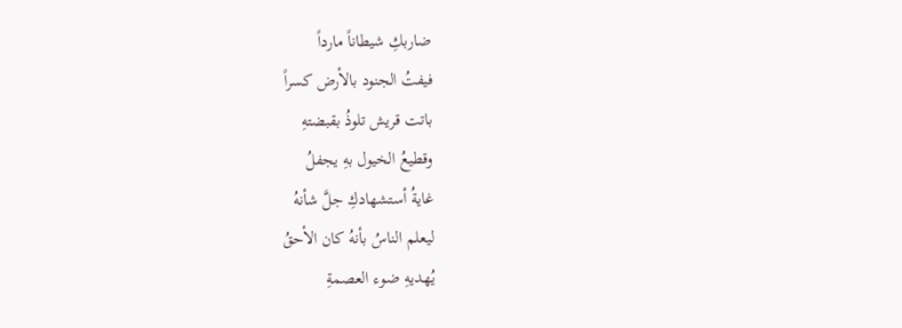ضاربكِ شيطاناً مارداً
فيفتُ الجنود بالأرض كسراً
باتت قريش تلوذُ بقبضتهِ
وقطيعُ الخيول بهِ يجفلُ
غايةُ أستشهادكِ جلَّ شأنهُ
ليعلم الناسُ بأنهُ كان الأحقُ
يُهديهِ ضوء العصمةِ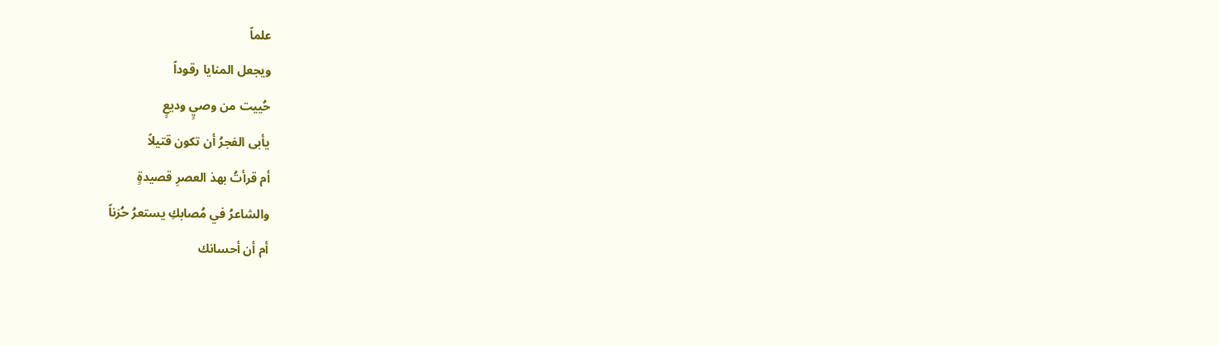علماً
ويجعل المنايا رقوداً
حُييت من وصيٍ وديعٍ
يأبى الفجرُ أن تكون قتيلاً
أم قرأتُ بهذ العصرِ قصيدةٍ
والشاعرُ في مُصابكِ يستعرُ حُزناً
أم أن أحسانك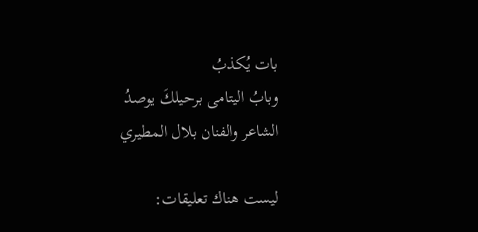بات يُكذبُ
وبابُ اليتامى برحيلكَ يوصدُ
الشاعر والفنان بلال المطيري

ليست هناك تعليقات: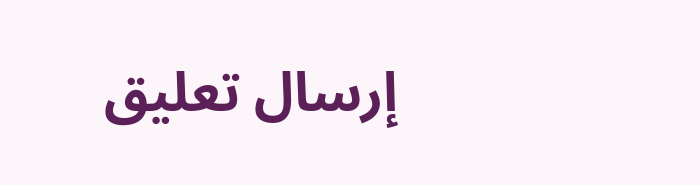إرسال تعليق